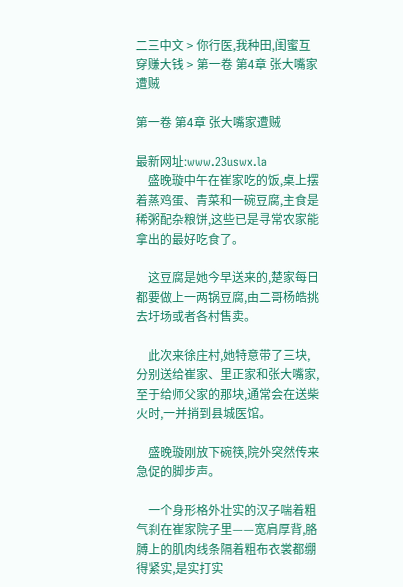二三中文 > 你行医,我种田,闺蜜互穿赚大钱 > 第一卷 第4章 张大嘴家遭贼

第一卷 第4章 张大嘴家遭贼

最新网址:www.23uswx.la
    盛晚璇中午在崔家吃的饭,桌上摆着蒸鸡蛋、青菜和一碗豆腐,主食是稀粥配杂粮饼,这些已是寻常农家能拿出的最好吃食了。

    这豆腐是她今早送来的,楚家每日都要做上一两锅豆腐,由二哥杨皓挑去圩场或者各村售卖。

    此次来徐庄村,她特意带了三块,分别送给崔家、里正家和张大嘴家,至于给师父家的那块,通常会在送柴火时,一并捎到县城医馆。

    盛晚璇刚放下碗筷,院外突然传来急促的脚步声。

    一个身形格外壮实的汉子喘着粗气刹在崔家院子里——宽肩厚背,胳膊上的肌肉线条隔着粗布衣裳都绷得紧实,是实打实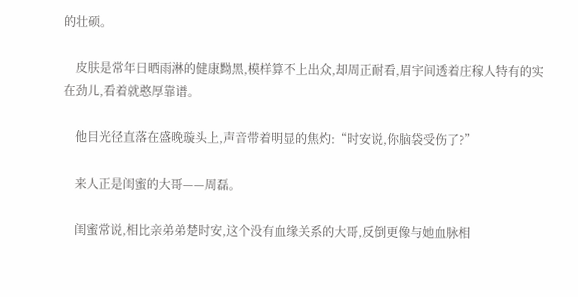的壮硕。

    皮肤是常年日晒雨淋的健康黝黑,模样算不上出众,却周正耐看,眉宇间透着庄稼人特有的实在劲儿,看着就憨厚靠谱。

    他目光径直落在盛晚璇头上,声音带着明显的焦灼:“时安说,你脑袋受伤了?”

    来人正是闺蜜的大哥——周磊。

    闺蜜常说,相比亲弟弟楚时安,这个没有血缘关系的大哥,反倒更像与她血脉相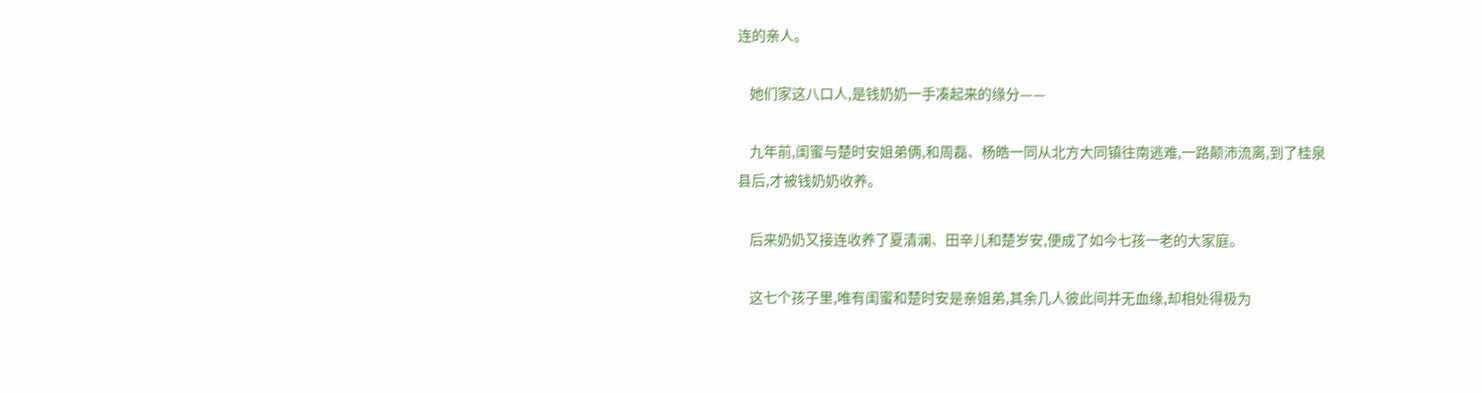连的亲人。

    她们家这八口人,是钱奶奶一手凑起来的缘分——

    九年前,闺蜜与楚时安姐弟俩,和周磊、杨皓一同从北方大同镇往南逃难,一路颠沛流离,到了桂泉县后,才被钱奶奶收养。

    后来奶奶又接连收养了夏清澜、田辛儿和楚岁安,便成了如今七孩一老的大家庭。

    这七个孩子里,唯有闺蜜和楚时安是亲姐弟,其余几人彼此间并无血缘,却相处得极为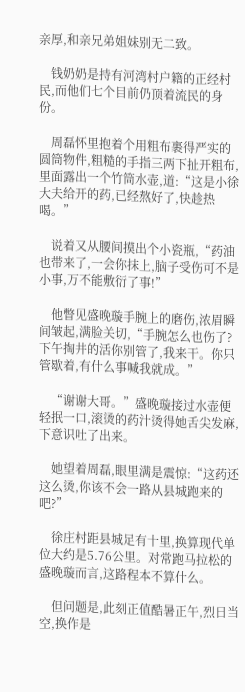亲厚,和亲兄弟姐妹别无二致。

    钱奶奶是持有河湾村户籍的正经村民,而他们七个目前仍顶着流民的身份。

    周磊怀里抱着个用粗布裹得严实的圆筒物件,粗糙的手指三两下扯开粗布,里面露出一个竹筒水壶,道:“这是小徐大夫给开的药,已经熬好了,快趁热喝。”

    说着又从腰间摸出个小瓷瓶,“药油也带来了,一会你抹上,脑子受伤可不是小事,万不能敷衍了事!”

    他瞥见盛晚璇手腕上的磨伤,浓眉瞬间皱起,满脸关切,“手腕怎么也伤了?下午掏井的活你别管了,我来干。你只管歇着,有什么事喊我就成。”

    “谢谢大哥。”盛晚璇接过水壶便轻抿一口,滚烫的药汁烫得她舌尖发麻,下意识吐了出来。

    她望着周磊,眼里满是震惊:“这药还这么烫,你该不会一路从县城跑来的吧?”

    徐庄村距县城足有十里,换算现代单位大约是5.76公里。对常跑马拉松的盛晚璇而言,这路程本不算什么。

    但问题是,此刻正值酷暑正午,烈日当空,换作是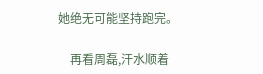她绝无可能坚持跑完。

    再看周磊,汗水顺着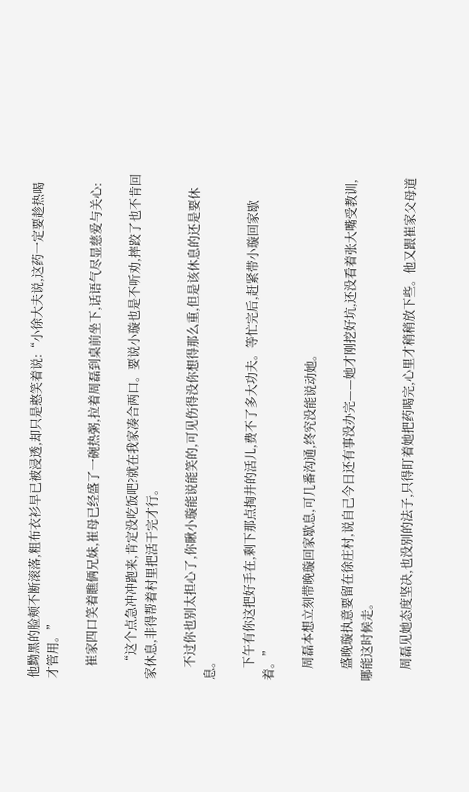他黝黑的脸颊不断滚落,粗布衣衫早已被浸透,却只是憨笑着说:“小徐大夫说,这药一定要趁热喝才管用。”

    崔家四口笑着瞧俩兄妹,崔母已经盛了一碗热粥,拉着周磊到桌前坐下,话语气尽显慈爱与关心:

    “这个点急冲冲跑来,肯定没吃饭吧?就在我家凑合两口。要说小璇也是不听劝,摔跤了也不肯回家休息,非得帮着村里把活干完才行。

    不过你也别太担心了,你瞅小璇能说能笑的,可见伤得没你想得那么重,但是该休息的还是要休息。

    下午有你这把好手在,剩下那点掏井的活儿,费不了多大功夫。等忙完后,赶紧带小璇回家歇着。”

    周磊本想立刻带晚璇回家歇息,可几番沟通,终究没能说动她。

    盛晚璇执意要留在徐庄村,说自己今日还有事没办完——她才刚挖好坑,还没看着张大嘴受教训,哪能这时候走。

    周磊见她态度坚决,也没别的法子,只得盯着她把药喝完,心里才稍稍放下些。他又跟崔家父母道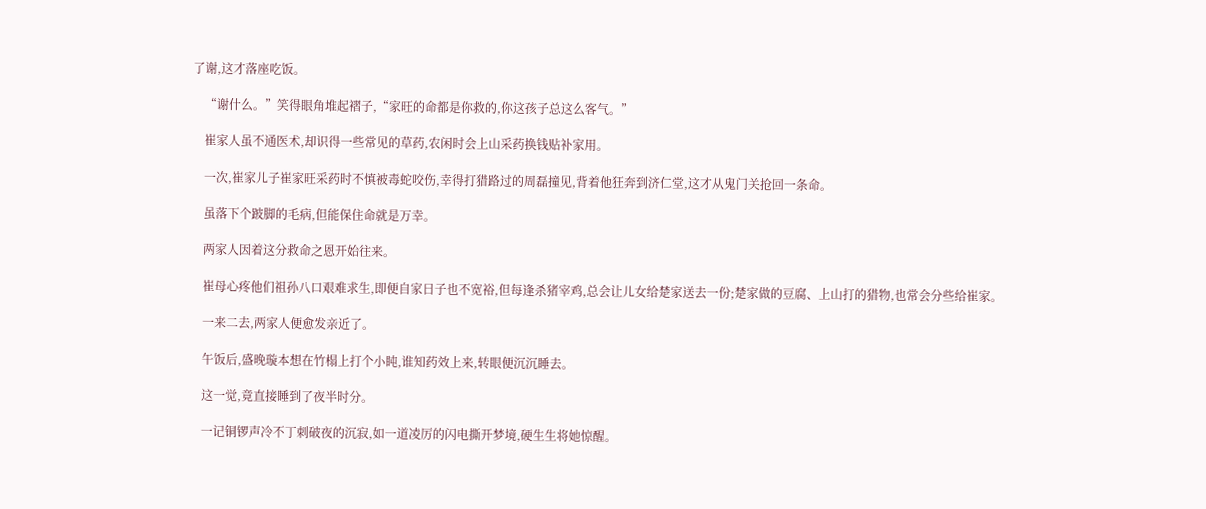了谢,这才落座吃饭。

    “谢什么。”笑得眼角堆起褶子,“家旺的命都是你救的,你这孩子总这么客气。”

    崔家人虽不通医术,却识得一些常见的草药,农闲时会上山采药换钱贴补家用。

    一次,崔家儿子崔家旺采药时不慎被毒蛇咬伤,幸得打猎路过的周磊撞见,背着他狂奔到济仁堂,这才从鬼门关抢回一条命。

    虽落下个跛脚的毛病,但能保住命就是万幸。

    两家人因着这分救命之恩开始往来。

    崔母心疼他们祖孙八口艰难求生,即便自家日子也不宽裕,但每逢杀猪宰鸡,总会让儿女给楚家送去一份;楚家做的豆腐、上山打的猎物,也常会分些给崔家。

    一来二去,两家人便愈发亲近了。

    午饭后,盛晚璇本想在竹榻上打个小盹,谁知药效上来,转眼便沉沉睡去。

    这一觉,竟直接睡到了夜半时分。

    一记铜锣声冷不丁刺破夜的沉寂,如一道凌厉的闪电撕开梦境,硬生生将她惊醒。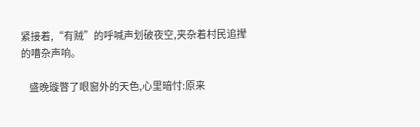紧接着,“有贼”的呼喊声划破夜空,夹杂着村民追撵的嘈杂声响。

    盛晚璇瞥了眼窗外的天色,心里暗忖:原来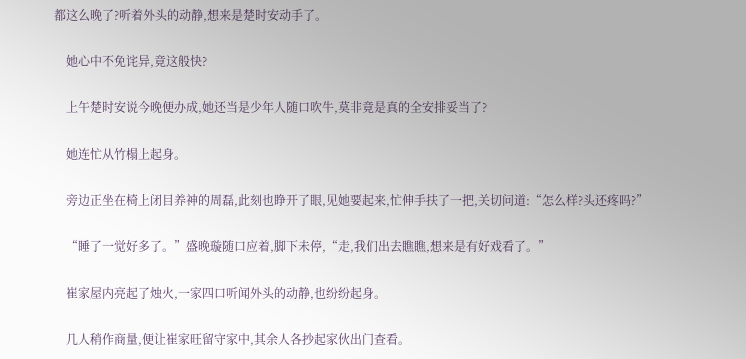都这么晚了?听着外头的动静,想来是楚时安动手了。

    她心中不免诧异,竟这般快?

    上午楚时安说今晚便办成,她还当是少年人随口吹牛,莫非竟是真的全安排妥当了?

    她连忙从竹榻上起身。

    旁边正坐在椅上闭目养神的周磊,此刻也睁开了眼,见她要起来,忙伸手扶了一把,关切问道:“怎么样?头还疼吗?”

    “睡了一觉好多了。”盛晚璇随口应着,脚下未停,“走,我们出去瞧瞧,想来是有好戏看了。”

    崔家屋内亮起了烛火,一家四口听闻外头的动静,也纷纷起身。

    几人稍作商量,便让崔家旺留守家中,其余人各抄起家伙出门查看。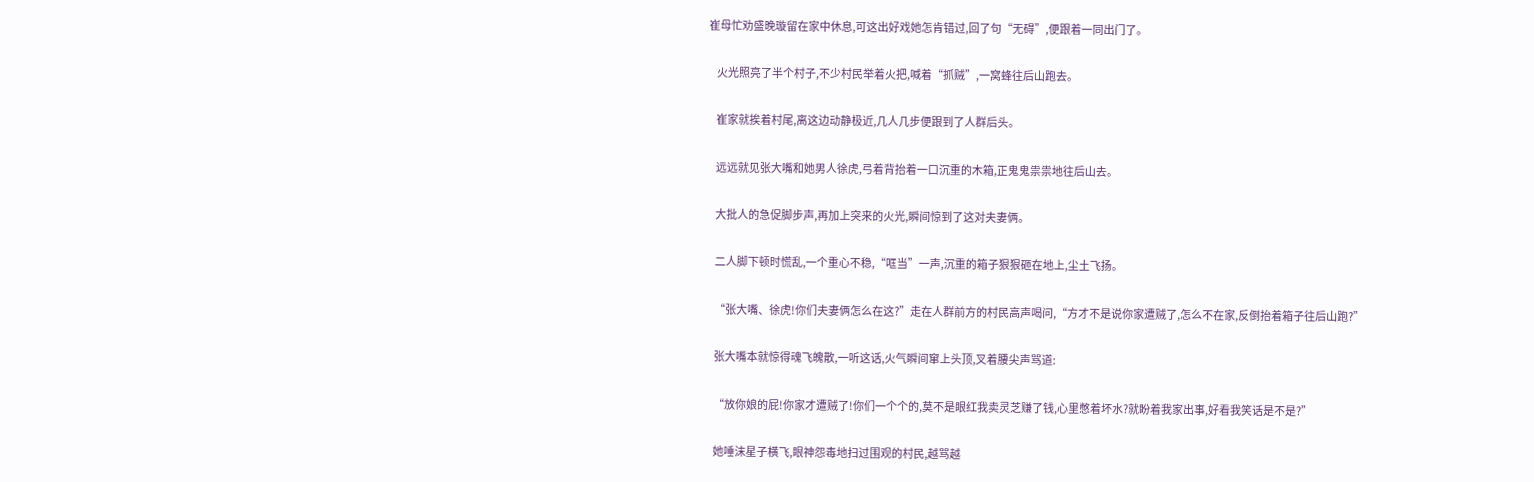崔母忙劝盛晚璇留在家中休息,可这出好戏她怎肯错过,回了句“无碍”,便跟着一同出门了。

    火光照亮了半个村子,不少村民举着火把,喊着“抓贼”,一窝蜂往后山跑去。

    崔家就挨着村尾,离这边动静极近,几人几步便跟到了人群后头。

    远远就见张大嘴和她男人徐虎,弓着背抬着一口沉重的木箱,正鬼鬼祟祟地往后山去。

    大批人的急促脚步声,再加上突来的火光,瞬间惊到了这对夫妻俩。

    二人脚下顿时慌乱,一个重心不稳,“哐当”一声,沉重的箱子狠狠砸在地上,尘土飞扬。

    “张大嘴、徐虎!你们夫妻俩怎么在这?”走在人群前方的村民高声喝问,“方才不是说你家遭贼了,怎么不在家,反倒抬着箱子往后山跑?”

    张大嘴本就惊得魂飞魄散,一听这话,火气瞬间窜上头顶,叉着腰尖声骂道:

    “放你娘的屁!你家才遭贼了!你们一个个的,莫不是眼红我卖灵芝赚了钱,心里憋着坏水?就盼着我家出事,好看我笑话是不是?”

    她唾沫星子横飞,眼神怨毒地扫过围观的村民,越骂越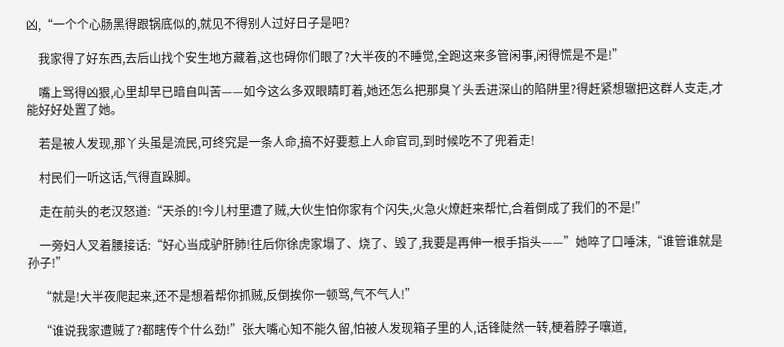凶,“一个个心肠黑得跟锅底似的,就见不得别人过好日子是吧?

    我家得了好东西,去后山找个安生地方藏着,这也碍你们眼了?大半夜的不睡觉,全跑这来多管闲事,闲得慌是不是!”

    嘴上骂得凶狠,心里却早已暗自叫苦——如今这么多双眼睛盯着,她还怎么把那臭丫头丢进深山的陷阱里?得赶紧想辙把这群人支走,才能好好处置了她。

    若是被人发现,那丫头虽是流民,可终究是一条人命,搞不好要惹上人命官司,到时候吃不了兜着走!

    村民们一听这话,气得直跺脚。

    走在前头的老汉怒道:“天杀的!今儿村里遭了贼,大伙生怕你家有个闪失,火急火燎赶来帮忙,合着倒成了我们的不是!”

    一旁妇人叉着腰接话:“好心当成驴肝肺!往后你徐虎家塌了、烧了、毁了,我要是再伸一根手指头——”她啐了口唾沫,“谁管谁就是孙子!”

    “就是!大半夜爬起来,还不是想着帮你抓贼,反倒挨你一顿骂,气不气人!”

    “谁说我家遭贼了?都瞎传个什么劲!”张大嘴心知不能久留,怕被人发现箱子里的人,话锋陡然一转,梗着脖子嚷道,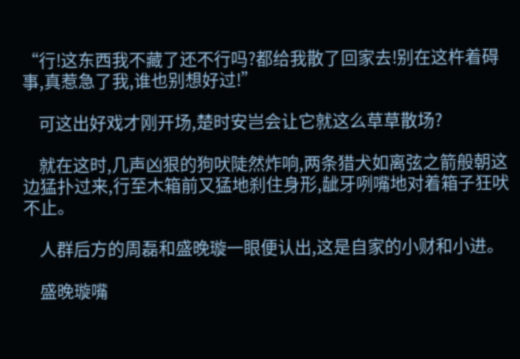“行!这东西我不藏了还不行吗?都给我散了回家去!别在这杵着碍事,真惹急了我,谁也别想好过!”

    可这出好戏才刚开场,楚时安岂会让它就这么草草散场?

    就在这时,几声凶狠的狗吠陡然炸响,两条猎犬如离弦之箭般朝这边猛扑过来,行至木箱前又猛地刹住身形,龇牙咧嘴地对着箱子狂吠不止。

    人群后方的周磊和盛晚璇一眼便认出,这是自家的小财和小进。

    盛晚璇嘴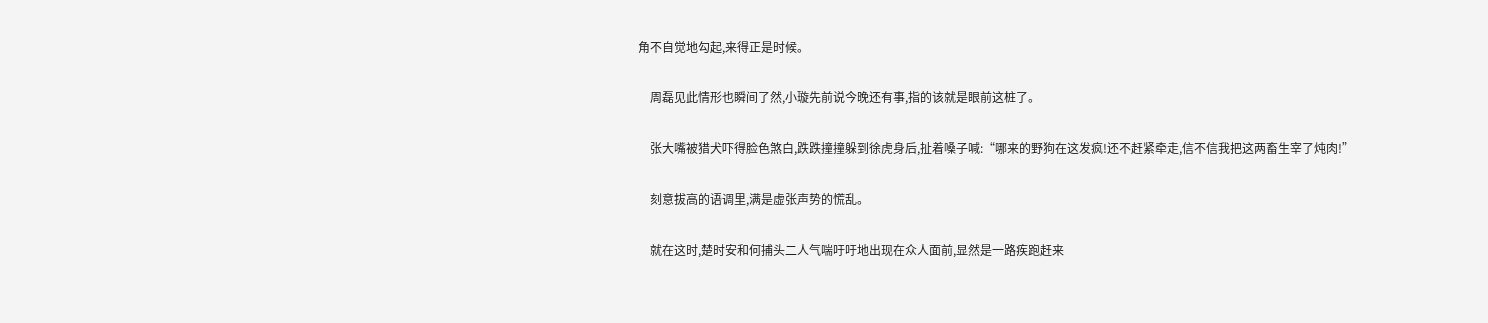角不自觉地勾起,来得正是时候。

    周磊见此情形也瞬间了然,小璇先前说今晚还有事,指的该就是眼前这桩了。

    张大嘴被猎犬吓得脸色煞白,跌跌撞撞躲到徐虎身后,扯着嗓子喊:“哪来的野狗在这发疯!还不赶紧牵走,信不信我把这两畜生宰了炖肉!”

    刻意拔高的语调里,满是虚张声势的慌乱。

    就在这时,楚时安和何捕头二人气喘吁吁地出现在众人面前,显然是一路疾跑赶来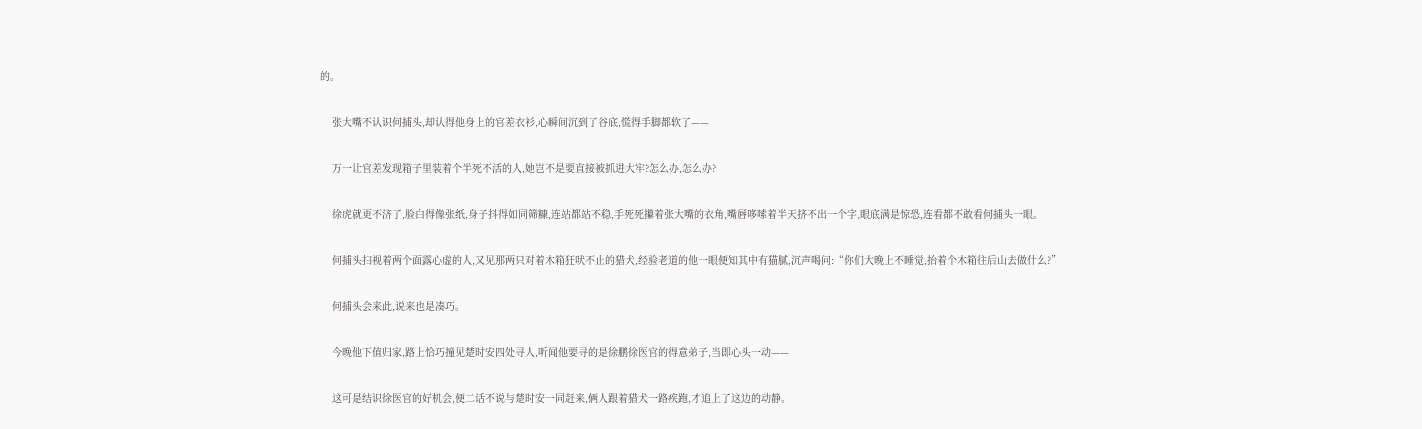的。

    张大嘴不认识何捕头,却认得他身上的官差衣衫,心瞬间沉到了谷底,慌得手脚都软了——

    万一让官差发现箱子里装着个半死不活的人,她岂不是要直接被抓进大牢?怎么办,怎么办?

    徐虎就更不济了,脸白得像张纸,身子抖得如同筛糠,连站都站不稳,手死死攥着张大嘴的衣角,嘴唇哆嗦着半天挤不出一个字,眼底满是惊恐,连看都不敢看何捕头一眼。

    何捕头扫视着两个面露心虚的人,又见那两只对着木箱狂吠不止的猎犬,经验老道的他一眼便知其中有猫腻,沉声喝问:“你们大晚上不睡觉,抬着个木箱往后山去做什么?”

    何捕头会来此,说来也是凑巧。

    今晚他下值归家,路上恰巧撞见楚时安四处寻人,听闻他要寻的是徐鹏徐医官的得意弟子,当即心头一动——

    这可是结识徐医官的好机会,便二话不说与楚时安一同赶来,俩人跟着猎犬一路疾跑,才追上了这边的动静。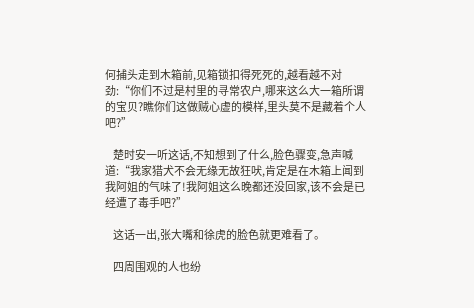何捕头走到木箱前,见箱锁扣得死死的,越看越不对劲:“你们不过是村里的寻常农户,哪来这么大一箱所谓的宝贝?瞧你们这做贼心虚的模样,里头莫不是藏着个人吧?”

    楚时安一听这话,不知想到了什么,脸色骤变,急声喊道:“我家猎犬不会无缘无故狂吠,肯定是在木箱上闻到我阿姐的气味了!我阿姐这么晚都还没回家,该不会是已经遭了毒手吧?”

    这话一出,张大嘴和徐虎的脸色就更难看了。

    四周围观的人也纷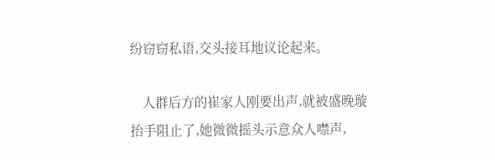纷窃窃私语,交头接耳地议论起来。

    人群后方的崔家人刚要出声,就被盛晚璇抬手阻止了,她微微摇头示意众人噤声,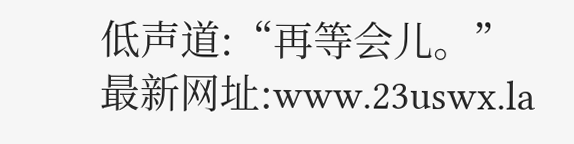低声道:“再等会儿。”
最新网址:www.23uswx.la